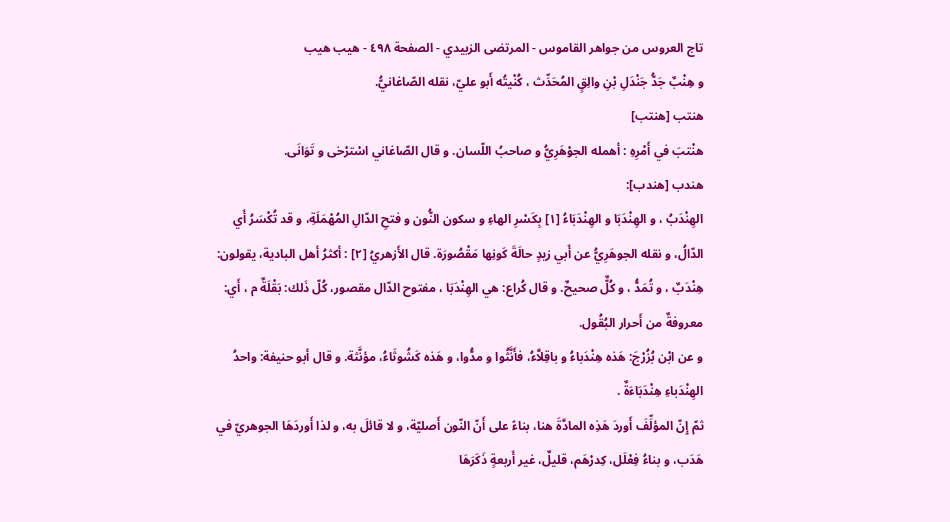تاج العروس من جواهر القاموس - المرتضى الزبيدي - الصفحة ٤٩٨ - هيب هيب
و هِنْبٌ جَدُّ جَنْدَلِ بْنِ والِقٍ المُحَدِّث ، كُنْيتُه أَبو عليّ، نقله الصّاغانيُّ.
هنتب [هنتب]
هنْتبَ في أَمْرِهِ : أهمله الجوْهَرِيُّ و صاحبُ اللّسان. و قال الصّاغاني اسْترْخى و تَوَانَى.
هندب [هندب]:
الهِنْدَبُ ، و الهِنْدَبَا و الهِنْدَبَاءُ [١] بِكَسْرِ الهاءِ و سكون النُّون و فتحِ الدّالِ المُهْمَلَةِ، و قد تُكْسَرُ أَي الدّالُ، و نقله الجوهَرِيُّ عن أَبي زيدٍ حالَةَ كَونِها مَقْصُورَة. قال الأَزهريُ [٢] : أكثرُ أهل البادية، يقولون: هِنْدَبٌ ، و تُمَدُّ ، و كُلٌّ صحيحٌ. و قال كُراع: هي الهِنْدَبَا ، مفتوح الدّال مقصور، كُلّ ذَلك: بَقْلَةٌ م ، أَي: معروفةٌ من أَحرار البُقُول.
و عن ابْن بُزُرْجَ: هَذه هِنْدَباءُ و باقِلاَّءُ، فأَنَّثُوا و مدُّوا، و هَذه كَشُوثَاءُ، مؤنَّثة. و قال أبو حنيفة: واحدُ الهِنْدَباءِ هِنْدَبَاءَةٌ .
ثمّ إِنّ المؤلِّفَ أَوردَ هَذِه المادَّةَ هنا، بناءً على أَنّ النّون أَصليّة، و لا قائلَ به، و لذا أَوردَهَا الجوهريّ في هَدَب، و بناءُ فِعْلَل، كِدرْهَم، قليلٌ، غير أَربعةٍ ذَكَرَهَا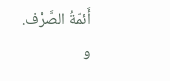أَئمّةُ الصَّرْف.
و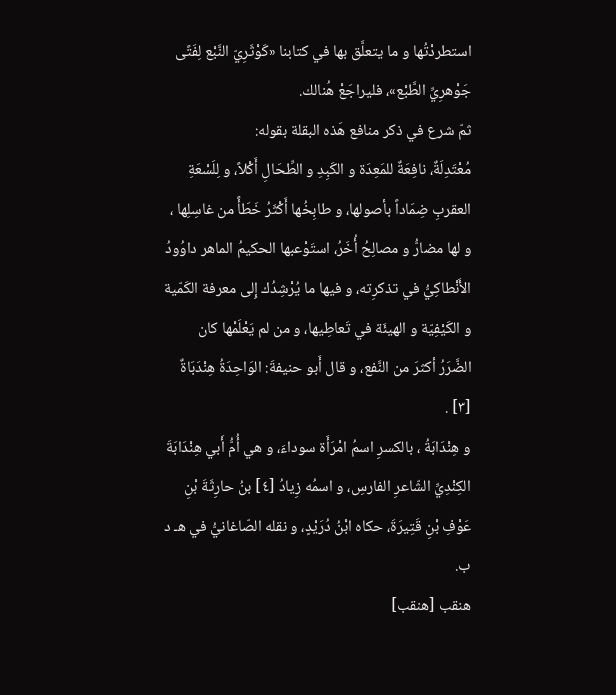استطردْتُها و ما يتعلَّق بها في كتابنا «كَوْثَرِيّ النَّبْع لِفَتًى جَوْهرِيِّ الطَّبْع»، فليراجَعْ هُنالك.
ثمّ شرع في ذكر منافع هَذه البقلة بقوله:
مُعْتَدِلَةٌ، نافِعَةٌ للمَعِدَة و الكَبِدِ و الطِّحَالِ أَكْلاً، و لِلَسْعَةِ العقربِ ضِمَاداً بأصولها، و طابِخُها أَكْثَرُ خَطَأً من غاسِلِها ، و لها مضارُّ و مصالِحُ أُخَرُ، استَوْعبها الحكيمُ الماهر داوُودُ الأَنْطاكِيُّ في تذكرِته، و فيها ما يُرْشِدُك إِلى معرفة الكَمّية و الكَيْفِيّة و الهيئَة في تَعاطِيها، و من لم يَعْلَمْها كان الضَّرَرُ أكثرَ من النَّفع، و قال أَبو حنيفةَ: الوَاحِدَةُ هِنْدَبَاةٌ [٣] .
و هِنْدَابَةُ ، بالكسرِ اسمُ امْرَأَة سوداءَ، و هي أُمُّ أَبي هِنْدَابَةَ الكِنْدِيِّ الشّاعرِ الفارسِ، و اسمُه زِيادُ [٤] بنُ حارِثَةَ بْنِ عَوْفِ بْنِ قَتِيرَةَ، حكاه ابْنُ دُرَيْدٍ، و نقله الصّاغانيُّ في هـ د ب.
هنقب [هنقب]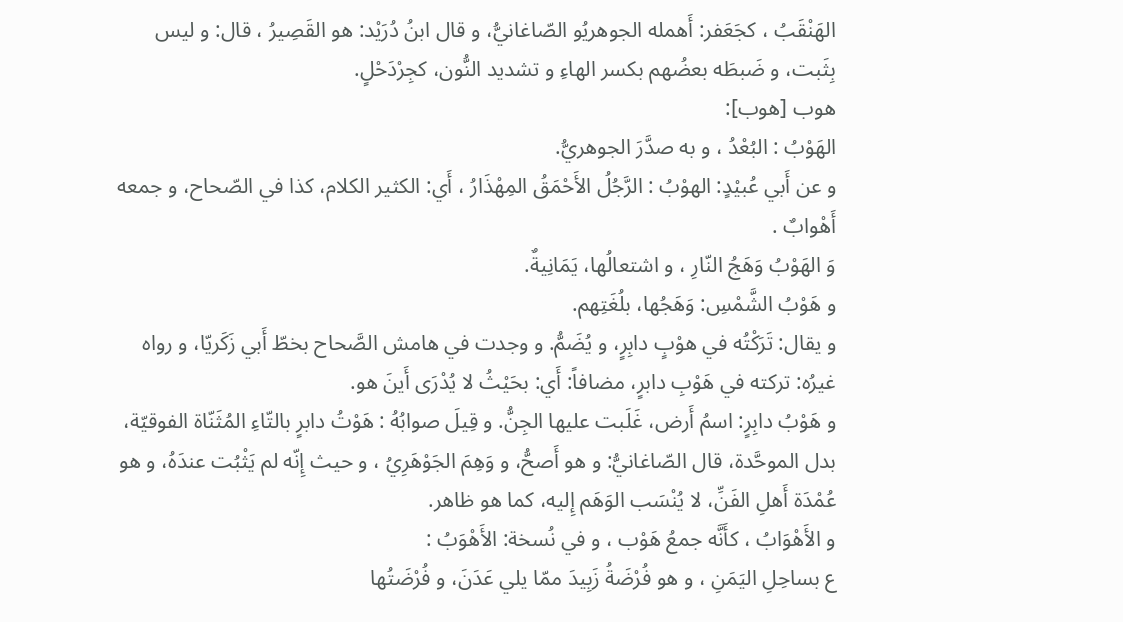الهَنْقَبُ ، كجَعَفر: أَهمله الجوهريُو الصّاغانيُّ، و قال ابنُ دُرَيْد: هو القَصِيرُ ، قال: و ليس بِثَبت، و ضَبطَه بعضُهم بكسر الهاءِ و تشديد النُّون، كجِرْدَحْلٍ.
هوب [هوب]:
الهَوْبُ : البُعْدُ ، و به صدَّرَ الجوهريُّ.
و عن أَبي عُبيْدٍ: الهوْبُ : الرَّجُلُ الأَحْمَقُ المِهْذَارُ ، أَي: الكثير الكلام، كذا في الصّحاح، و جمعه أَهْوابٌ .
وَ الهَوْبُ وَهَجُ النّارِ ، و اشتعالُها، يَمَانِيةٌ.
و هَوْبُ الشَّمْسِ: وَهَجُها، بلُغَتِهم.
و يقال: تَرَكْتُه في هوْبٍ دابِرٍ، و يُضَمُّ. و وجدت في هامش الصَّحاح بخطّ أَبي زَكَريّا، و رواه غيرُه: تركته في هَوْبِ دابرٍ، مضافاً: أَي: بحَيْثُ لا يُدْرَى أَينَ هو.
و هَوْبُ دابِرٍ: اسمُ أَرض، غَلَبت عليها الجِنُّ. و قِيلَ صوابُهُ : هَوْتُ دابرٍ بالتّاءِ المُثَنّاة الفوقيّة، بدل الموحَّدة، قال الصّاغانيُّ: و هو أَصحُّ، و وَهِمَ الجَوْهَرِيُ ، و حيث إِنّه لم يَثْبُت عندَهُ، و هو عُمْدَة أَهلِ الفَنِّ، لا يُنْسَب الوَهَم إِليه، كما هو ظاهر.
و الأَهْوَابُ ، كأَنَّه جمعُ هَوْب ، و في نُسخة: الأَهْوَبُ :
ع بساحِلِ اليَمَنِ ، و هو فُرْضَةُ زَبِيدَ ممّا يلي عَدَنَ، و فُرْضَتُها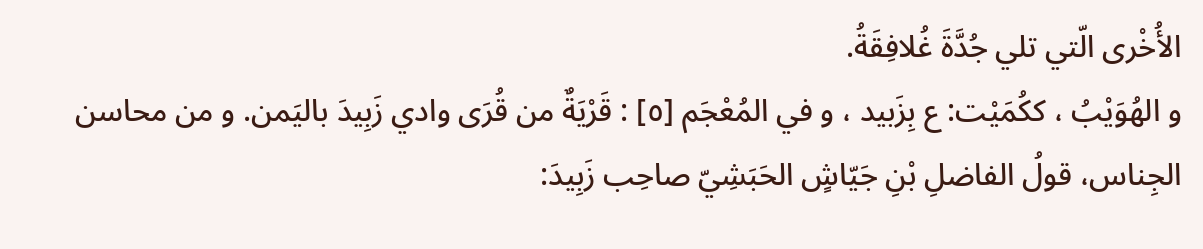الأُخْرى الّتي تلي جُدَّةَ غُلافِقَةُ.
و الهُوَيْبُ ، ككُمَيْت: ع بِزَبيد ، و في المُعْجَم [٥] : قَرْيَةٌ من قُرَى وادي زَبِيدَ باليَمن. و من محاسن الجِناس، قولُ الفاضلِ بْنِ جَيّاشٍ الحَبَشِيّ صاحِب زَبِيدَ: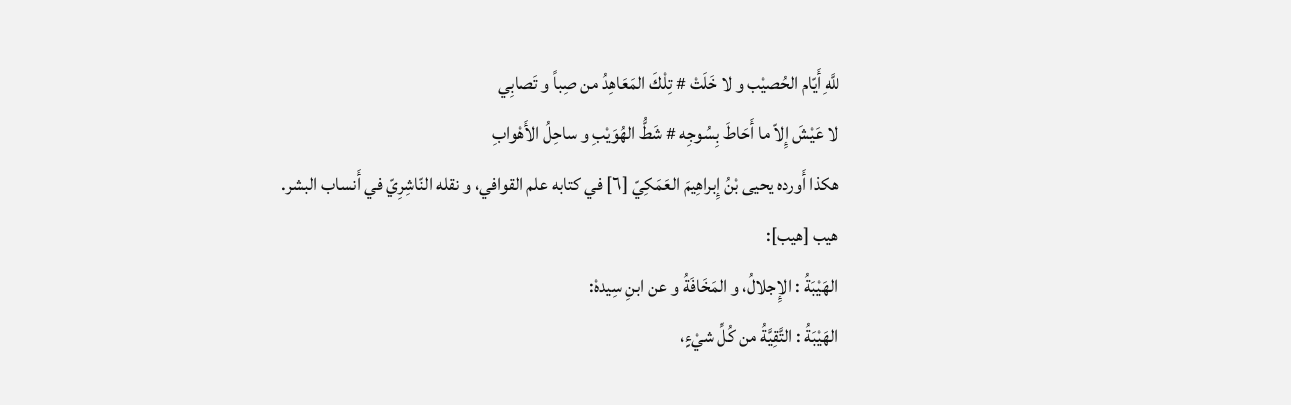للَّهِ أَيّام الحُصيْب و لا خَلَتْ # تِلْكَ المَعَاهِدُ من صِباً و تَصابِي
لا عَيْشَ إِلاّ ما أَحَاطَ بِسُوجِه # شَطُّ الهُوَيْبِ و ساحِلُ الأَهْوابِ
هكذا أَورده يحيى بْنُ إِبراهِيمَ العَمَكِيّ [٦] في كتابه علم القوافي، و نقله النّاشِرِيّ في أَنساب البشر.
هيب [هيب]:
الهَيْبَةُ : الإِجلالُ، و المَخَافَةُ و عن ابنِ سِيدهْ:
الهَيْبَةُ : التَّقِيَّةُ من كُلِّ شيْءٍ،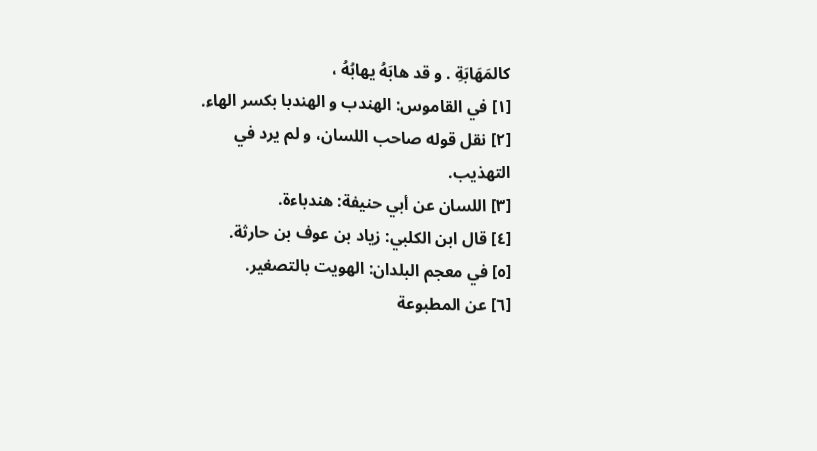كالمَهَابَةِ . و قد هابَهُ يهابُهُ ،
[١] في القاموس: الهندب و الهندبا بكسر الهاء.
[٢] نقل قوله صاحب اللسان، و لم يرد في التهذيب.
[٣] اللسان عن أبي حنيفة: هندباءة.
[٤] قال ابن الكلبي: زياد بن عوف بن حارثة.
[٥] في معجم البلدان: الهويت بالتصغير.
[٦] عن المطبوعة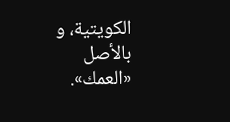الكويتية، و بالأصل «العمك».